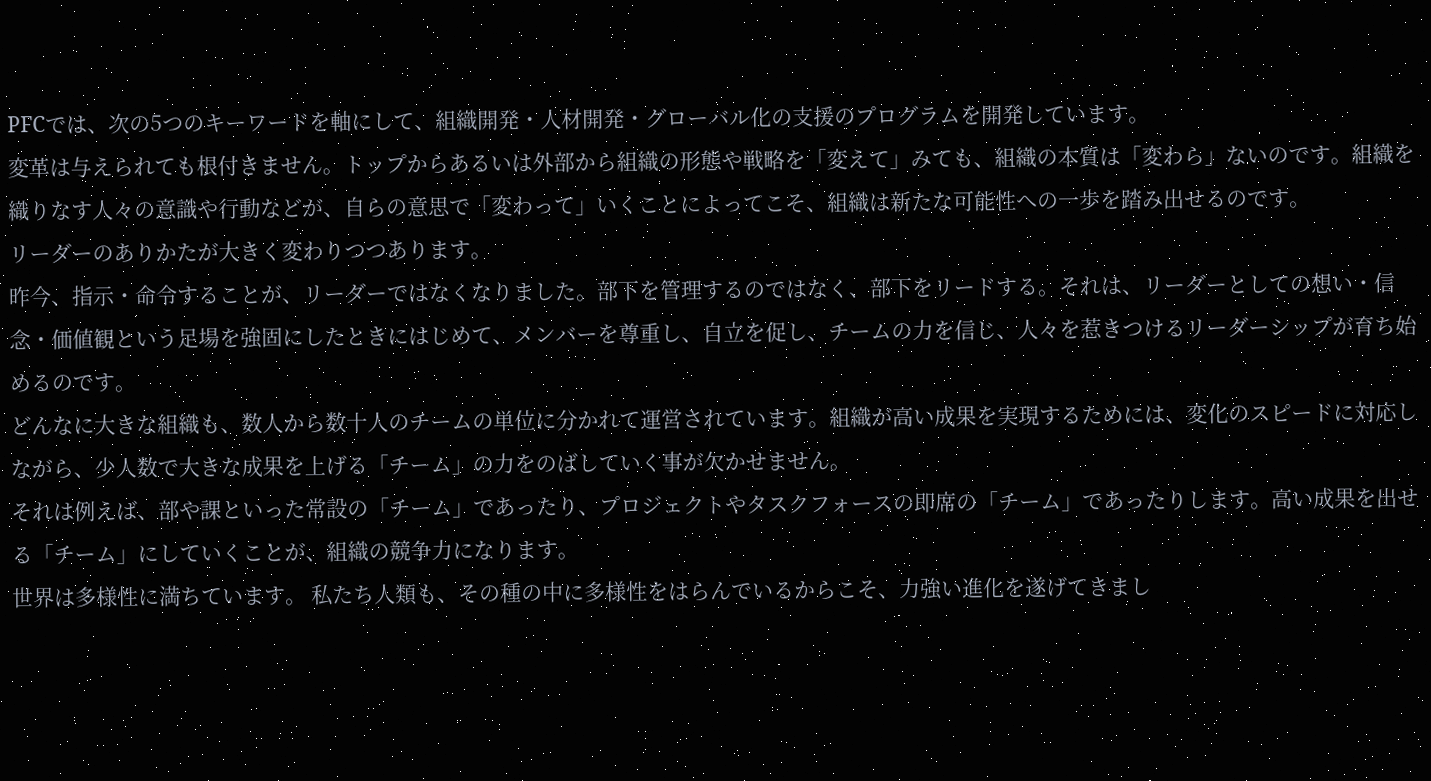PFCでは、次の5つのキーワードを軸にして、組織開発・人材開発・グローバル化の支援のプログラムを開発しています。
変革は与えられても根付きません。トップからあるいは外部から組織の形態や戦略を「変えて」みても、組織の本質は「変わら」ないのです。組織を織りなす人々の意識や行動などが、自らの意思で「変わって」いくことによってこそ、組織は新たな可能性への一歩を踏み出せるのです。
リーダーのありかたが大きく変わりつつあります。
昨今、指示・命令することが、リーダーではなくなりました。部下を管理するのではなく、部下をリードする。それは、リーダーとしての想い・信念・価値観という足場を強固にしたときにはじめて、メンバーを尊重し、自立を促し、チームの力を信じ、人々を惹きつけるリーダーシップが育ち始めるのです。
どんなに大きな組織も、数人から数十人のチームの単位に分かれて運営されています。組織が高い成果を実現するためには、変化のスピードに対応しながら、少人数で大きな成果を上げる「チーム」の力をのばしていく事が欠かせません。
それは例えば、部や課といった常設の「チーム」であったり、プロジェクトやタスクフォースの即席の「チーム」であったりします。高い成果を出せる「チーム」にしていくことが、組織の競争力になります。
世界は多様性に満ちています。 私たち人類も、その種の中に多様性をはらんでいるからこそ、力強い進化を遂げてきまし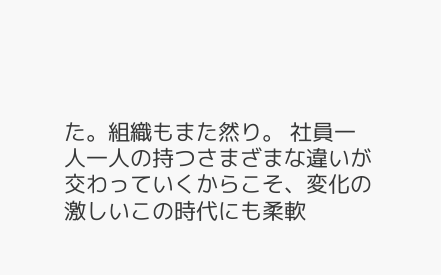た。組織もまた然り。 社員一人一人の持つさまざまな違いが交わっていくからこそ、変化の激しいこの時代にも柔軟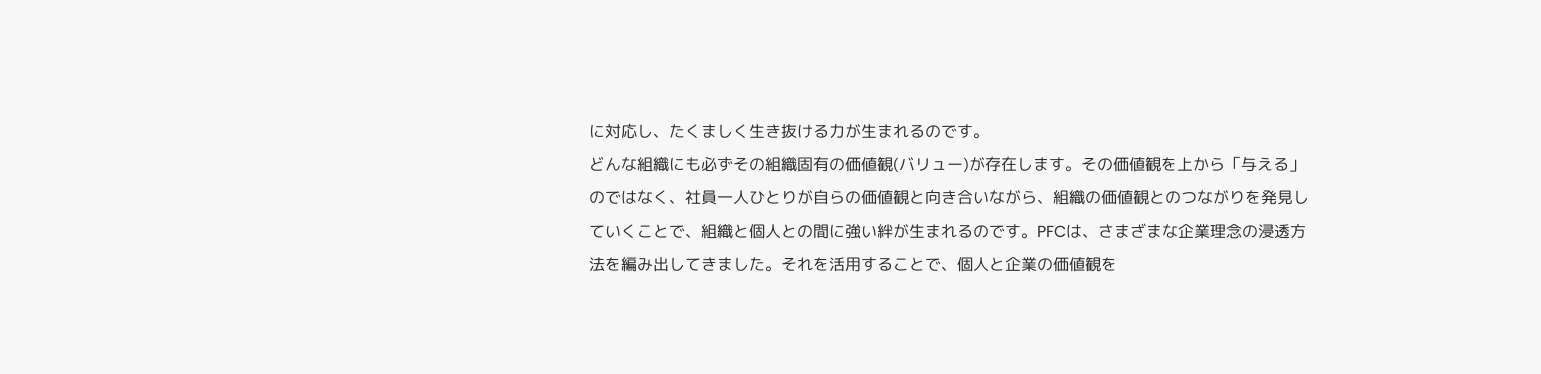に対応し、たくましく生き抜ける力が生まれるのです。
どんな組織にも必ずその組織固有の価値観(バリュー)が存在します。その価値観を上から「与える」のではなく、社員一人ひとりが自らの価値観と向き合いながら、組織の価値観とのつながりを発見していくことで、組織と個人との間に強い絆が生まれるのです。PFCは、さまざまな企業理念の浸透方法を編み出してきました。それを活用することで、個人と企業の価値観を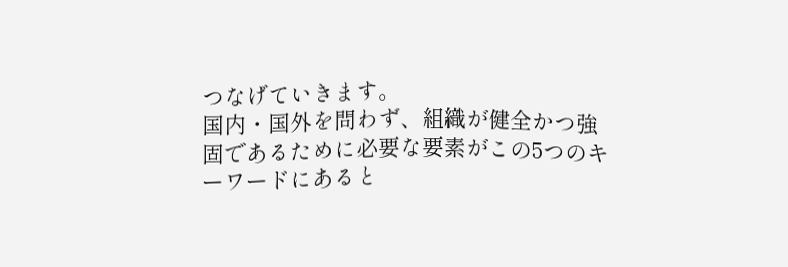つなげていきます。
国内・国外を問わず、組織が健全かつ強固であるために必要な要素がこの5つのキーワードにあると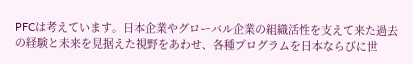PFCは考えています。日本企業やグローバル企業の組織活性を支えて来た過去の経験と未来を見据えた視野をあわせ、各種プログラムを日本ならびに世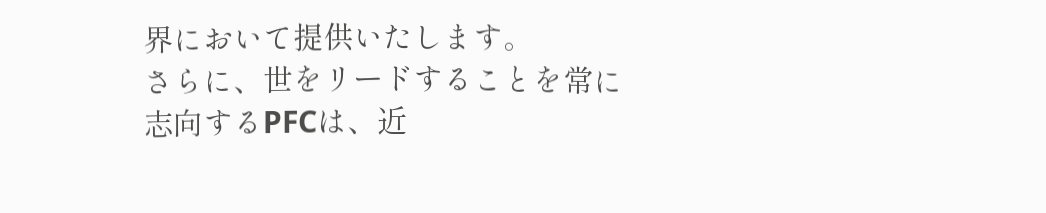界において提供いたします。
さらに、世をリードすることを常に志向するPFCは、近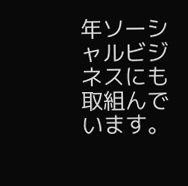年ソーシャルビジネスにも取組んでいます。